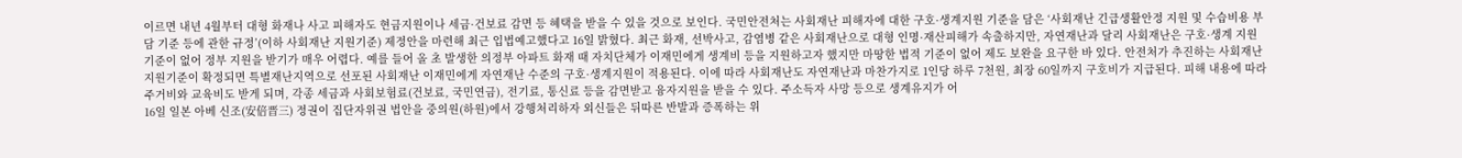이르면 내년 4월부터 대형 화재나 사고 피해자도 현금지원이나 세금·건보료 감면 등 혜택을 받을 수 있을 것으로 보인다. 국민안전처는 사회재난 피해자에 대한 구호·생계지원 기준을 담은 ‘사회재난 긴급생활안정 지원 및 수습비용 부담 기준 등에 관한 규정’(이하 사회재난 지원기준) 제정안을 마련해 최근 입법예고했다고 16일 밝혔다. 최근 화재, 선박사고, 감염병 같은 사회재난으로 대형 인명·재산피해가 속출하지만, 자연재난과 달리 사회재난은 구호·생계 지원 기준이 없어 정부 지원을 받기가 매우 어렵다. 예를 들어 올 초 발생한 의정부 아파트 화재 때 자치단체가 이재민에게 생계비 등을 지원하고자 했지만 마땅한 법적 기준이 없어 제도 보완을 요구한 바 있다. 안전처가 추진하는 사회재난 지원기준이 확정되면 특별재난지역으로 선포된 사회재난 이재민에게 자연재난 수준의 구호·생계지원이 적용된다. 이에 따라 사회재난도 자연재난과 마찬가지로 1인당 하루 7천원, 최장 60일까지 구호비가 지급된다. 피해 내용에 따라 주거비와 교육비도 받게 되며, 각종 세금과 사회보험료(건보료, 국민연금), 전기료, 통신료 등을 감면받고 융자지원을 받을 수 있다. 주소득자 사망 등으로 생계유지가 어
16일 일본 아베 신조(安倍晋三) 정권이 집단자위권 법안을 중의원(하원)에서 강행처리하자 외신들은 뒤따른 반발과 증폭하는 위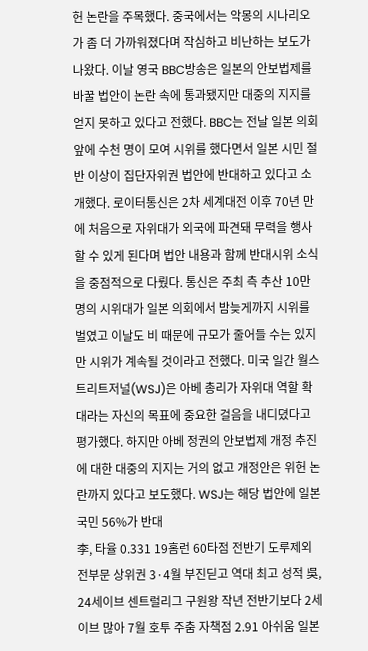헌 논란을 주목했다. 중국에서는 악몽의 시나리오가 좀 더 가까워졌다며 작심하고 비난하는 보도가 나왔다. 이날 영국 BBC방송은 일본의 안보법제를 바꿀 법안이 논란 속에 통과됐지만 대중의 지지를 얻지 못하고 있다고 전했다. BBC는 전날 일본 의회 앞에 수천 명이 모여 시위를 했다면서 일본 시민 절반 이상이 집단자위권 법안에 반대하고 있다고 소개했다. 로이터통신은 2차 세계대전 이후 70년 만에 처음으로 자위대가 외국에 파견돼 무력을 행사할 수 있게 된다며 법안 내용과 함께 반대시위 소식을 중점적으로 다뤘다. 통신은 주최 측 추산 10만 명의 시위대가 일본 의회에서 밤늦게까지 시위를 벌였고 이날도 비 때문에 규모가 줄어들 수는 있지만 시위가 계속될 것이라고 전했다. 미국 일간 월스트리트저널(WSJ)은 아베 총리가 자위대 역할 확대라는 자신의 목표에 중요한 걸음을 내디뎠다고 평가했다. 하지만 아베 정권의 안보법제 개정 추진에 대한 대중의 지지는 거의 없고 개정안은 위헌 논란까지 있다고 보도했다. WSJ는 해당 법안에 일본 국민 56%가 반대
李, 타율 0.331 19홈런 60타점 전반기 도루제외 전부문 상위권 3·4월 부진딛고 역대 최고 성적 吳, 24세이브 센트럴리그 구원왕 작년 전반기보다 2세이브 많아 7월 호투 주춤 자책점 2.91 아쉬움 일본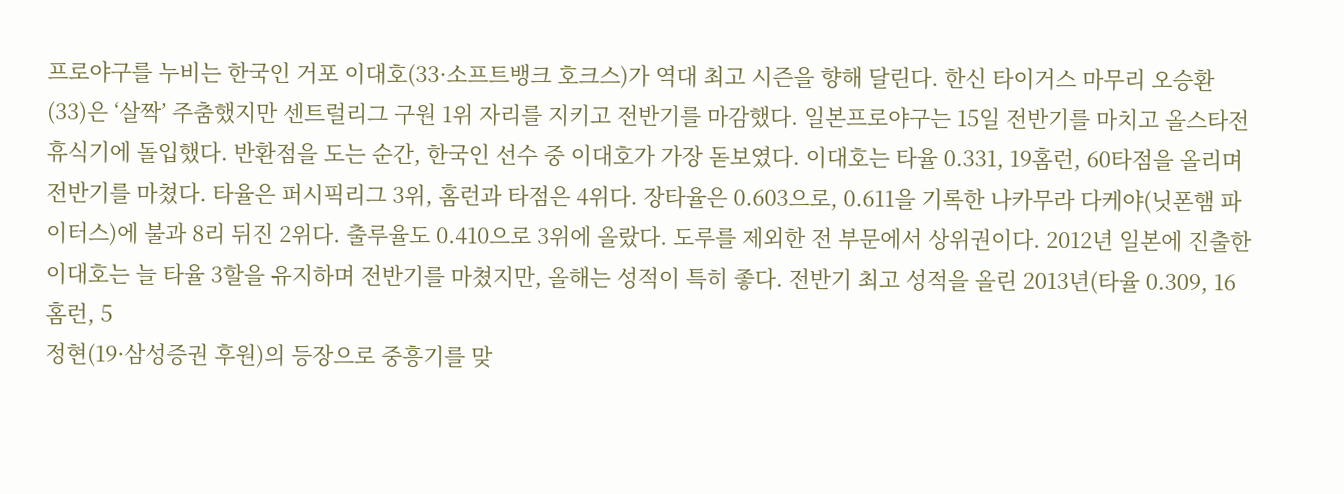프로야구를 누비는 한국인 거포 이대호(33·소프트뱅크 호크스)가 역대 최고 시즌을 향해 달린다. 한신 타이거스 마무리 오승환(33)은 ‘살짝’ 주춤했지만 센트럴리그 구원 1위 자리를 지키고 전반기를 마감했다. 일본프로야구는 15일 전반기를 마치고 올스타전 휴식기에 돌입했다. 반환점을 도는 순간, 한국인 선수 중 이대호가 가장 돋보였다. 이대호는 타율 0.331, 19홈런, 60타점을 올리며 전반기를 마쳤다. 타율은 퍼시픽리그 3위, 홈런과 타점은 4위다. 장타율은 0.603으로, 0.611을 기록한 나카무라 다케야(닛폰햄 파이터스)에 불과 8리 뒤진 2위다. 출루율도 0.410으로 3위에 올랐다. 도루를 제외한 전 부문에서 상위권이다. 2012년 일본에 진출한 이대호는 늘 타율 3할을 유지하며 전반기를 마쳤지만, 올해는 성적이 특히 좋다. 전반기 최고 성적을 올린 2013년(타율 0.309, 16홈런, 5
정현(19·삼성증권 후원)의 등장으로 중흥기를 맞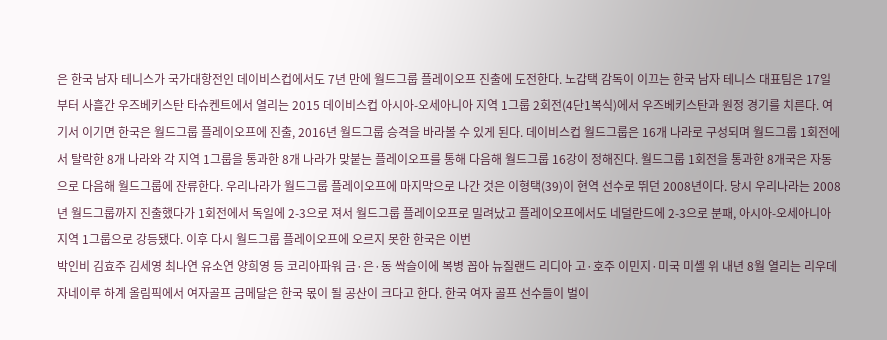은 한국 남자 테니스가 국가대항전인 데이비스컵에서도 7년 만에 월드그룹 플레이오프 진출에 도전한다. 노갑택 감독이 이끄는 한국 남자 테니스 대표팀은 17일부터 사흘간 우즈베키스탄 타슈켄트에서 열리는 2015 데이비스컵 아시아-오세아니아 지역 1그룹 2회전(4단1복식)에서 우즈베키스탄과 원정 경기를 치른다. 여기서 이기면 한국은 월드그룹 플레이오프에 진출, 2016년 월드그룹 승격을 바라볼 수 있게 된다. 데이비스컵 월드그룹은 16개 나라로 구성되며 월드그룹 1회전에서 탈락한 8개 나라와 각 지역 1그룹을 통과한 8개 나라가 맞붙는 플레이오프를 통해 다음해 월드그룹 16강이 정해진다. 월드그룹 1회전을 통과한 8개국은 자동으로 다음해 월드그룹에 잔류한다. 우리나라가 월드그룹 플레이오프에 마지막으로 나간 것은 이형택(39)이 현역 선수로 뛰던 2008년이다. 당시 우리나라는 2008년 월드그룹까지 진출했다가 1회전에서 독일에 2-3으로 져서 월드그룹 플레이오프로 밀려났고 플레이오프에서도 네덜란드에 2-3으로 분패, 아시아-오세아니아 지역 1그룹으로 강등됐다. 이후 다시 월드그룹 플레이오프에 오르지 못한 한국은 이번
박인비 김효주 김세영 최나연 유소연 양희영 등 코리아파워 금·은·동 싹슬이에 복병 꼽아 뉴질랜드 리디아 고·호주 이민지·미국 미셸 위 내년 8월 열리는 리우데자네이루 하계 올림픽에서 여자골프 금메달은 한국 몫이 될 공산이 크다고 한다. 한국 여자 골프 선수들이 벌이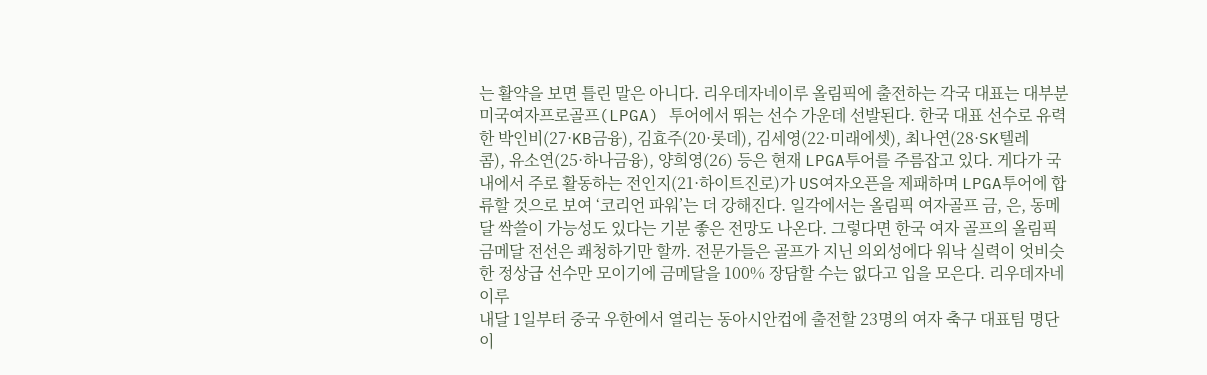는 활약을 보면 틀린 말은 아니다. 리우데자네이루 올림픽에 출전하는 각국 대표는 대부분 미국여자프로골프(LPGA) 투어에서 뛰는 선수 가운데 선발된다. 한국 대표 선수로 유력한 박인비(27·KB금융), 김효주(20·롯데), 김세영(22·미래에셋), 최나연(28·SK텔레콤), 유소연(25·하나금융), 양희영(26) 등은 현재 LPGA투어를 주름잡고 있다. 게다가 국내에서 주로 활동하는 전인지(21·하이트진로)가 US여자오픈을 제패하며 LPGA투어에 합류할 것으로 보여 ‘코리언 파워’는 더 강해진다. 일각에서는 올림픽 여자골프 금, 은, 동메달 싹쓸이 가능성도 있다는 기분 좋은 전망도 나온다. 그렇다면 한국 여자 골프의 올림픽 금메달 전선은 쾌청하기만 할까. 전문가들은 골프가 지닌 의외성에다 워낙 실력이 엇비슷한 정상급 선수만 모이기에 금메달을 100% 장담할 수는 없다고 입을 모은다. 리우데자네이루
내달 1일부터 중국 우한에서 열리는 동아시안컵에 출전할 23명의 여자 축구 대표팀 명단이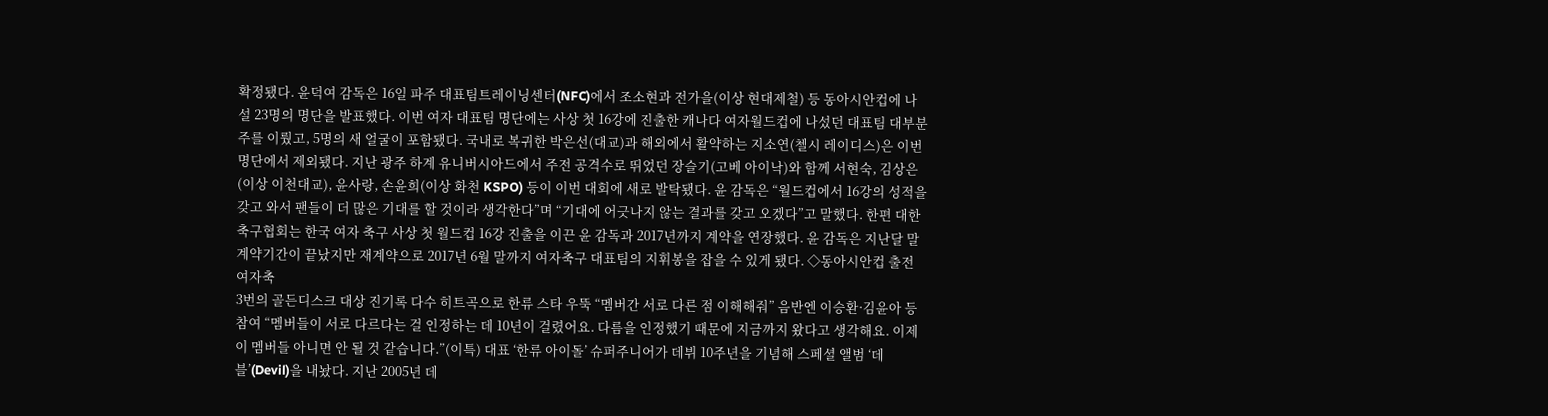확정됐다. 윤덕여 감독은 16일 파주 대표팀트레이닝센터(NFC)에서 조소현과 전가을(이상 현대제철) 등 동아시안컵에 나설 23명의 명단을 발표했다. 이번 여자 대표팀 명단에는 사상 첫 16강에 진출한 캐나다 여자월드컵에 나섰던 대표팀 대부분 주를 이뤘고, 5명의 새 얼굴이 포함됐다. 국내로 복귀한 박은선(대교)과 해외에서 활약하는 지소연(첼시 레이디스)은 이번 명단에서 제외됐다. 지난 광주 하계 유니버시아드에서 주전 공격수로 뛰었던 장슬기(고베 아이낙)와 함께 서현숙, 김상은(이상 이천대교), 윤사랑, 손윤희(이상 화천 KSPO) 등이 이번 대회에 새로 발탁됐다. 윤 감독은 “월드컵에서 16강의 성적을 갖고 와서 팬들이 더 많은 기대를 할 것이라 생각한다”며 “기대에 어긋나지 않는 결과를 갖고 오겠다”고 말했다. 한편 대한축구협회는 한국 여자 축구 사상 첫 월드컵 16강 진출을 이끈 윤 감독과 2017년까지 계약을 연장했다. 윤 감독은 지난달 말 계약기간이 끝났지만 재계약으로 2017년 6월 말까지 여자축구 대표팀의 지휘봉을 잡을 수 있게 됐다. ◇동아시안컵 출전 여자축
3번의 골든디스크 대상 진기록 다수 히트곡으로 한류 스타 우뚝 “멤버간 서로 다른 점 이해해줘” 음반엔 이승환·김윤아 등 참여 “멤버들이 서로 다르다는 걸 인정하는 데 10년이 걸렸어요. 다름을 인정했기 때문에 지금까지 왔다고 생각해요. 이제 이 멤버들 아니면 안 될 것 같습니다.”(이특) 대표 ‘한류 아이돌’ 슈퍼주니어가 데뷔 10주년을 기념해 스페셜 앨범 ‘데블’(Devil)을 내놨다. 지난 2005년 데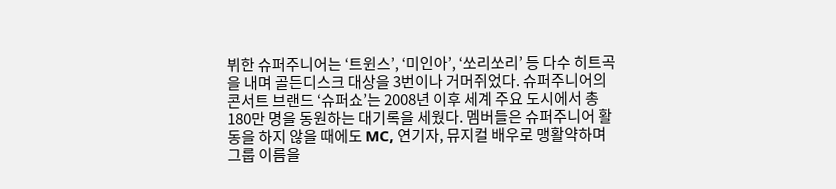뷔한 슈퍼주니어는 ‘트윈스’, ‘미인아’, ‘쏘리쏘리’ 등 다수 히트곡을 내며 골든디스크 대상을 3번이나 거머쥐었다. 슈퍼주니어의 콘서트 브랜드 ‘슈퍼쇼’는 2008년 이후 세계 주요 도시에서 총 180만 명을 동원하는 대기록을 세웠다. 멤버들은 슈퍼주니어 활동을 하지 않을 때에도 MC, 연기자, 뮤지컬 배우로 맹활약하며 그룹 이름을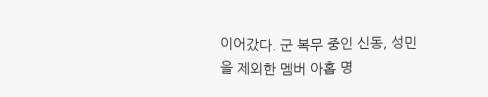이어갔다. 군 복무 중인 신동, 성민을 제외한 멤버 아홉 명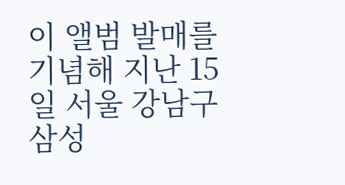이 앨범 발매를 기념해 지난 15일 서울 강남구 삼성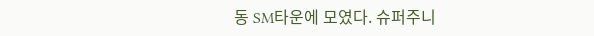동 SM타운에 모였다. 슈퍼주니